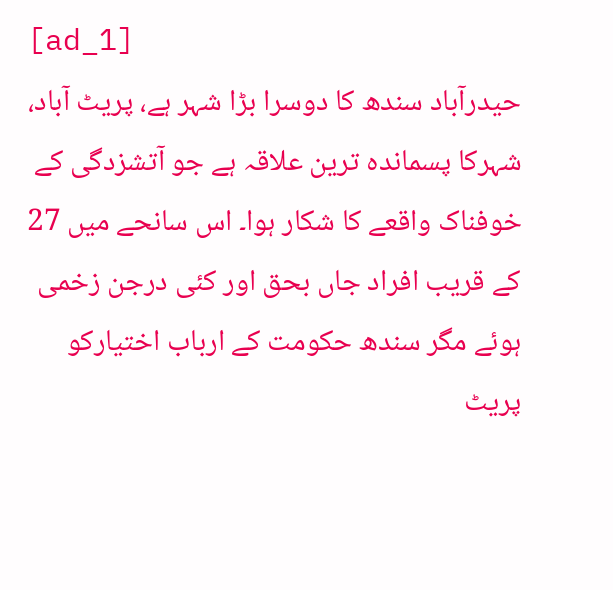[ad_1]
حیدرآباد سندھ کا دوسرا بڑا شہر ہے، پریٹ آباد، شہرکا پسماندہ ترین علاقہ ہے جو آتشزدگی کے خوفناک واقعے کا شکار ہوا۔ اس سانحے میں 27 کے قریب افراد جاں بحق اور کئی درجن زخمی ہوئے مگر سندھ حکومت کے ارباب اختیارکو پریٹ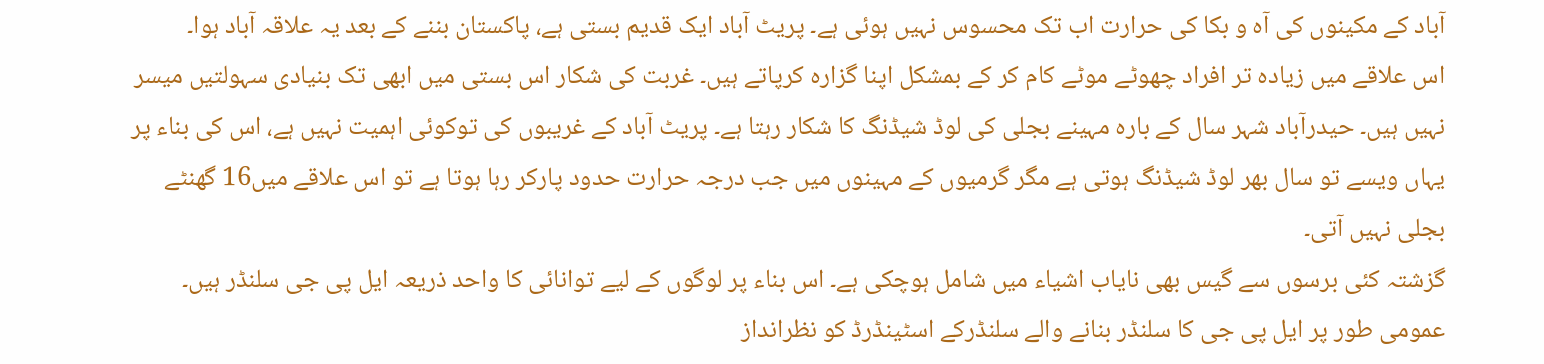آباد کے مکینوں کی آہ و بکا کی حرارت اب تک محسوس نہیں ہوئی ہے۔ پریٹ آباد ایک قدیم بستی ہے، پاکستان بننے کے بعد یہ علاقہ آباد ہوا۔
اس علاقے میں زیادہ تر افراد چھوٹے موٹے کام کر کے بمشکل اپنا گزارہ کرپاتے ہیں۔ غربت کی شکار اس بستی میں ابھی تک بنیادی سہولتیں میسر نہیں ہیں۔ حیدرآباد شہر سال کے بارہ مہینے بجلی کی لوڈ شیڈنگ کا شکار رہتا ہے۔ پریٹ آباد کے غریبوں کی توکوئی اہمیت نہیں ہے، اس کی بناء پر یہاں ویسے تو سال بھر لوڈ شیڈنگ ہوتی ہے مگر گرمیوں کے مہینوں میں جب درجہ حرارت حدود پارکر رہا ہوتا ہے تو اس علاقے میں16 گھنٹے بجلی نہیں آتی۔
گزشتہ کئی برسوں سے گیس بھی نایاب اشیاء میں شامل ہوچکی ہے۔ اس بناء پر لوگوں کے لیے توانائی کا واحد ذریعہ ایل پی جی سلنڈر ہیں۔ عمومی طور پر ایل پی جی کا سلنڈر بنانے والے سلنڈرکے اسٹینڈرڈ کو نظرانداز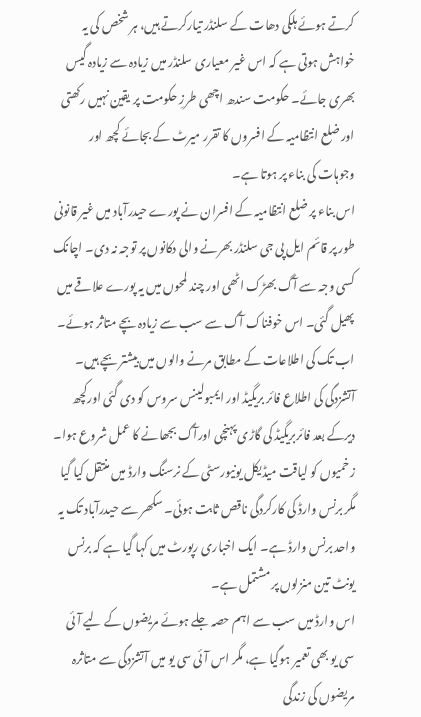کرتے ہوئے ہلکی دھات کے سلنڈر تیارکرتے ہیں، ہر شخص کی یہ خواہش ہوتی ہے کہ اس غیر معیاری سلنڈر میں زیادہ سے زیادہ گیس بھری جائے۔ حکومت سندھ اچھی طرزِ حکومت پر یقین نہیں رکھتی اور ضلع انتظامیہ کے افسروں کا تقرر میرٹ کے بجائے کچھ اور وجوہات کی بناء پر ہوتا ہے۔
اس بناء پر ضلع انتظامیہ کے افسران نے پورے حیدرآباد میں غیر قانونی طور پر قائم ایل پی جی سلنڈر بھرنے والی دکانوں پر توجہ نہ دی۔ اچانک کسی وجہ سے آگ بھڑک اٹھی اور چند لمحوں میں یہ پورے علاقے میں پھیل گئی۔ اس خوفناک آگ سے سب سے زیادہ بچے متاثر ہوئے۔ اب تک کی اطلاعات کے مطابق مرنے والوں میں بیشتر بچے ہیں۔ آتشزدگی کی اطلاع فائر بریگیڈ اور ایمبولینس سروس کو دی گئی اورکچھ دیرکے بعد فائربریگیڈ کی گاڑی پہنچی اورآگ بجھانے کا عمل شروع ہوا۔ زخمیوں کو لیاقت میڈیکل یونیورسٹی کے نرسنگ وارڈ میں منتقل کیا گیا مگر برنس وارڈ کی کارکردگی ناقص ثابت ہوئی۔ سکھر سے حیدرآباد تک یہ واحد برنس وارڈ ہے۔ ایک اخباری رپورٹ میں کہا گیا ہے کہ برنس یونٹ تین منزلوں پر مشتمل ہے۔
اس وارڈ میں سب سے اہم حصہ جلے ہوئے مریضوں کے لیے آئی سی یو بھی تعمیر ہوگیا ہے، مگر اس آئی سی یو میں آتشزدگی سے متاثرہ مریضوں کی زندگی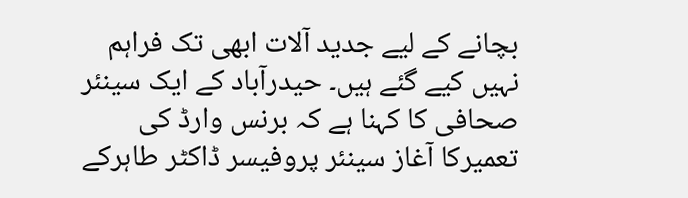بچانے کے لیے جدید آلات ابھی تک فراہم نہیں کیے گئے ہیں۔ حیدرآباد کے ایک سینئر صحافی کا کہنا ہے کہ برنس وارڈ کی تعمیرکا آغاز سینئر پروفیسر ڈاکٹر طاہرکے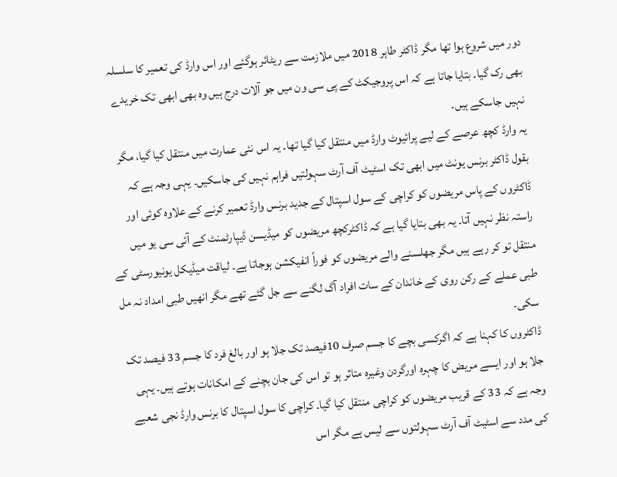دور میں شروع ہوا تھا مگر ڈاکٹر طاہر 2018 میں ملازمت سے ریٹائر ہوگئے اور اس وارڈ کی تعمیر کا سلسلہ بھی رک گیا۔ بتایا جاتا ہے کہ اس پروجیکٹ کے پی سی ون میں جو آلات درج ہیں وہ بھی ابھی تک خریدے نہیں جاسکے ہیں۔
یہ وارڈ کچھ عرصے کے لیے پرائیوٹ وارڈ میں منتقل کیا گیا تھا۔ یہ اس نئی عمارت میں منتقل کیا گیا، مگر بقول ڈاکٹر برنس یونٹ میں ابھی تک اسٹیٹ آف آرٹ سہولتیں فراہم نہیں کی جاسکیں۔ یہی وجہ ہے کہ ڈاکٹروں کے پاس مریضوں کو کراچی کے سول اسپتال کے جدید برنس وارڈ تعمیر کرنے کے علاوہ کوئی اور راستہ نظر نہیں آتا۔ یہ بھی بتایا گیا ہے کہ ڈاکٹرکچھ مریضوں کو میڈیسن ڈیپارٹمنٹ کے آئی سی یو میں منتقل تو کر رہے ہیں مگر جھلسنے والے مریضوں کو فوراً انفیکشن ہوجاتا ہے۔ لیاقت میڈیکل یونیورسٹی کے طبی عملے کے رکن روی کے خاندان کے سات افراد آگ لگنے سے جل گئے تھے مگر انھیں طبی امداد نہ مل سکی۔
ڈاکٹروں کا کہنا ہے کہ اگرکسی بچے کا جسم صرف 10فیصد تک جلا ہو اور بالغ فرد کا جسم 33 فیصد تک جلا ہو اور ایسے مریض کا چہرہ اورگردن وغیرہ متاثر ہو تو اس کی جان بچنے کے امکانات ہوتے ہیں۔ یہی وجہ ہے کہ 33 کے قریب مریضوں کو کراچی منتقل کیا گیا۔ کراچی کا سول اسپتال کا برنس وارڈ نجی شعبے کی مدد سے اسٹیٹ آف آرٹ سہولتوں سے لیس ہے مگر اس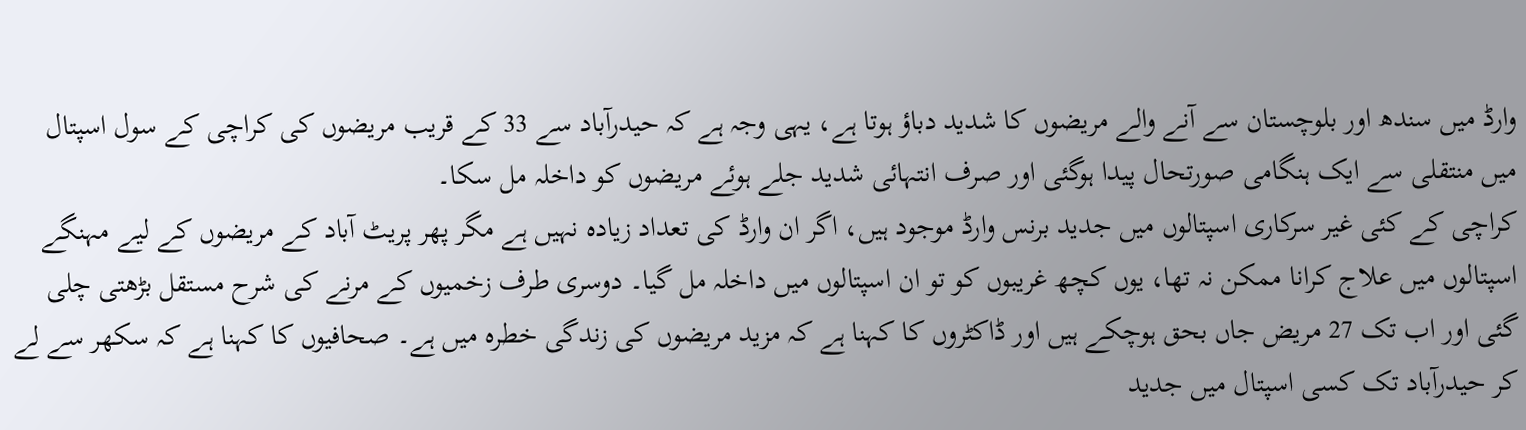وارڈ میں سندھ اور بلوچستان سے آنے والے مریضوں کا شدید دباؤ ہوتا ہے، یہی وجہ ہے کہ حیدرآباد سے 33 کے قریب مریضوں کی کراچی کے سول اسپتال میں منتقلی سے ایک ہنگامی صورتحال پیدا ہوگئی اور صرف انتہائی شدید جلے ہوئے مریضوں کو داخلہ مل سکا۔
کراچی کے کئی غیر سرکاری اسپتالوں میں جدید برنس وارڈ موجود ہیں، اگر ان وارڈ کی تعداد زیادہ نہیں ہے مگر پھر پریٹ آباد کے مریضوں کے لیے مہنگے اسپتالوں میں علاج کرانا ممکن نہ تھا، یوں کچھ غریبوں کو تو ان اسپتالوں میں داخلہ مل گیا۔ دوسری طرف زخمیوں کے مرنے کی شرح مستقل بڑھتی چلی گئی اور اب تک 27 مریض جاں بحق ہوچکے ہیں اور ڈاکٹروں کا کہنا ہے کہ مزید مریضوں کی زندگی خطرہ میں ہے۔ صحافیوں کا کہنا ہے کہ سکھر سے لے کر حیدرآباد تک کسی اسپتال میں جدید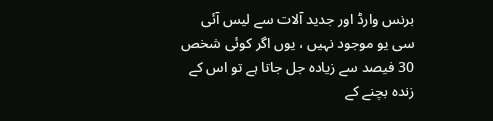برنس وارڈ اور جدید آلات سے لیس آئی سی یو موجود نہیں ، یوں اگر کوئی شخص 30 فیصد سے زیادہ جل جاتا ہے تو اس کے زندہ بچنے کے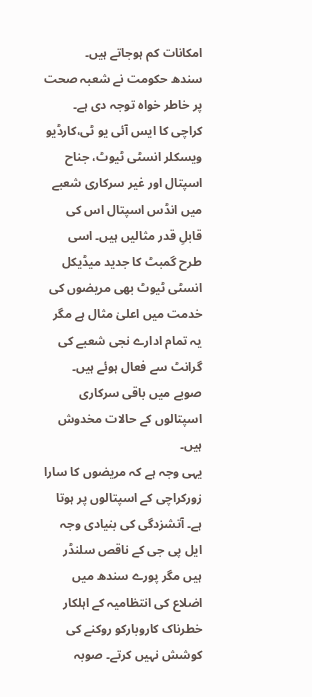امکانات کم ہوجاتے ہیں۔
سندھ حکومت نے شعبہ صحت پر خاطر خواہ توجہ دی ہے۔ کراچی کا ایس آئی یو ٹی،کارڈیو ویسکلر انسٹی ٹیوٹ، جناح اسپتال اور غیر سرکاری شعبے میں انڈس اسپتال اس کی قابلِ قدر مثالیں ہیں۔ اسی طرح گمبٹ کا جدید میڈیکل انسٹی ٹیوٹ بھی مریضوں کی خدمت میں اعلیٰ مثال ہے مگر یہ تمام ادارے نجی شعبے کی گرانٹ سے فعال ہوئے ہیں۔ صوبے میں باقی سرکاری اسپتالوں کے حالات مخدوش ہیں۔
یہی وجہ ہے کہ مریضوں کا سارا زورکراچی کے اسپتالوں پر ہوتا ہے۔ آتشزدگی کی بنیادی وجہ ایل پی جی کے ناقص سلنڈر ہیں مگر پورے سندھ میں اضلاع کی انتظامیہ کے اہلکار خطرناک کاروبارکو روکنے کی کوشش نہیں کرتے۔ صوبہ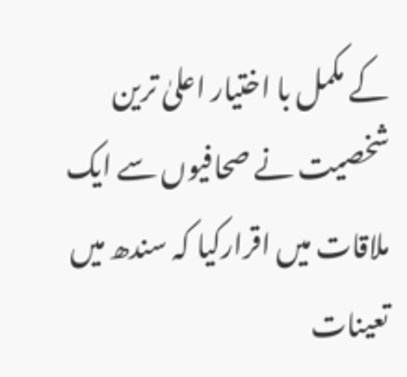کے مکمل با اختیار اعلیٰ ترین شخصیت نے صحافیوں سے ایک ملاقات میں اقرارکیا کہ سندھ میں تعینات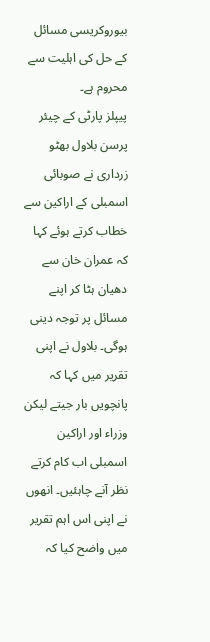بیوروکریسی مسائل کے حل کی اہلیت سے محروم ہے۔
پیپلز پارٹی کے چیئر پرسن بلاول بھٹو زرداری نے صوبائی اسمبلی کے اراکین سے خطاب کرتے ہوئے کہا کہ عمران خان سے دھیان ہٹا کر اپنے مسائل پر توجہ دینی ہوگی۔ بلاول نے اپنی تقریر میں کہا کہ پانچویں بار جیتے لیکن وزراء اور اراکین اسمبلی اب کام کرتے نظر آنے چاہئیں۔ انھوں نے اپنی اس اہم تقریر میں واضح کیا کہ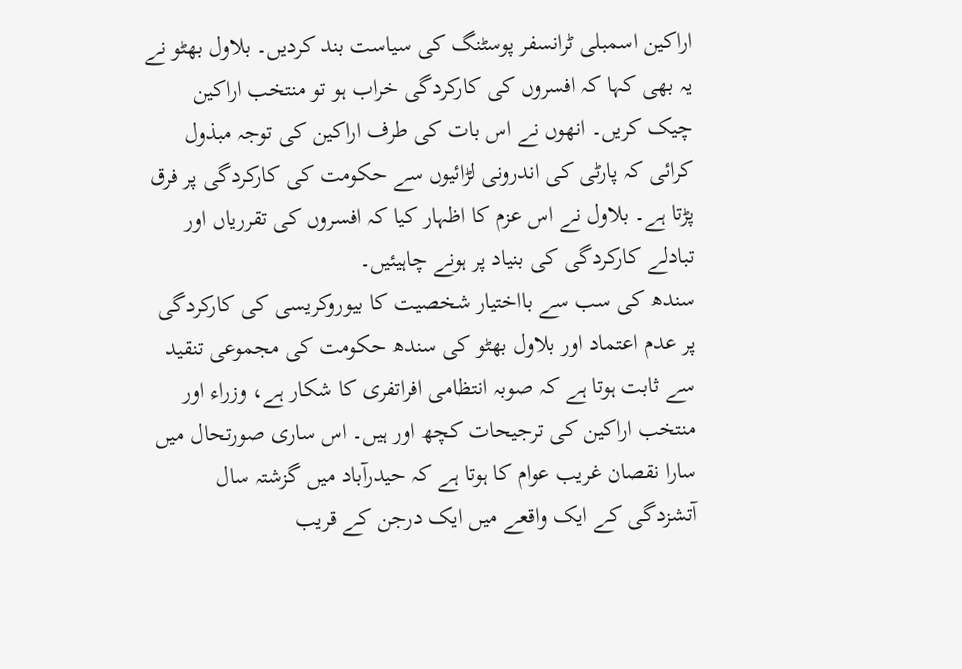اراکین اسمبلی ٹرانسفر پوسٹنگ کی سیاست بند کردیں۔ بلاول بھٹو نے یہ بھی کہا کہ افسروں کی کارکردگی خراب ہو تو منتخب اراکین چیک کریں۔ انھوں نے اس بات کی طرف اراکین کی توجہ مبذول کرائی کہ پارٹی کی اندرونی لڑائیوں سے حکومت کی کارکردگی پر فرق پڑتا ہے۔ بلاول نے اس عزم کا اظہار کیا کہ افسروں کی تقرریاں اور تبادلے کارکردگی کی بنیاد پر ہونے چاہیئیں۔
سندھ کی سب سے بااختیار شخصیت کا بیوروکریسی کی کارکردگی پر عدم اعتماد اور بلاول بھٹو کی سندھ حکومت کی مجموعی تنقید سے ثابت ہوتا ہے کہ صوبہ انتظامی افراتفری کا شکار ہے، وزراء اور منتخب اراکین کی ترجیحات کچھ اور ہیں۔ اس ساری صورتحال میں سارا نقصان غریب عوام کا ہوتا ہے کہ حیدرآباد میں گزشتہ سال آتشزدگی کے ایک واقعے میں ایک درجن کے قریب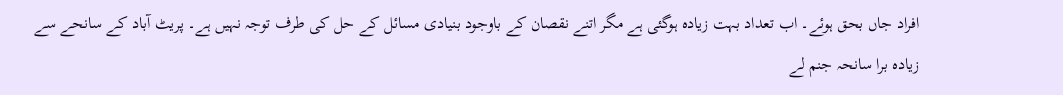افراد جاں بحق ہوئے۔ اب تعداد بہت زیادہ ہوگئی ہے مگر اتنے نقصان کے باوجود بنیادی مسائل کے حل کی طرف توجہ نہیں ہے۔ پریٹ آباد کے سانحے سے زیادہ برا سانحہ جنم لے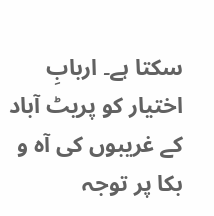سکتا ہے۔ اربابِ اختیار کو پریٹ آباد کے غریبوں کی آہ و بکا پر توجہ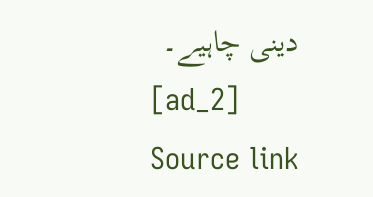دینی چاہیے۔
[ad_2]
Source link